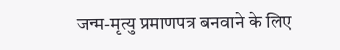जन्म-मृत्यु प्रमाणपत्र बनवाने के लिए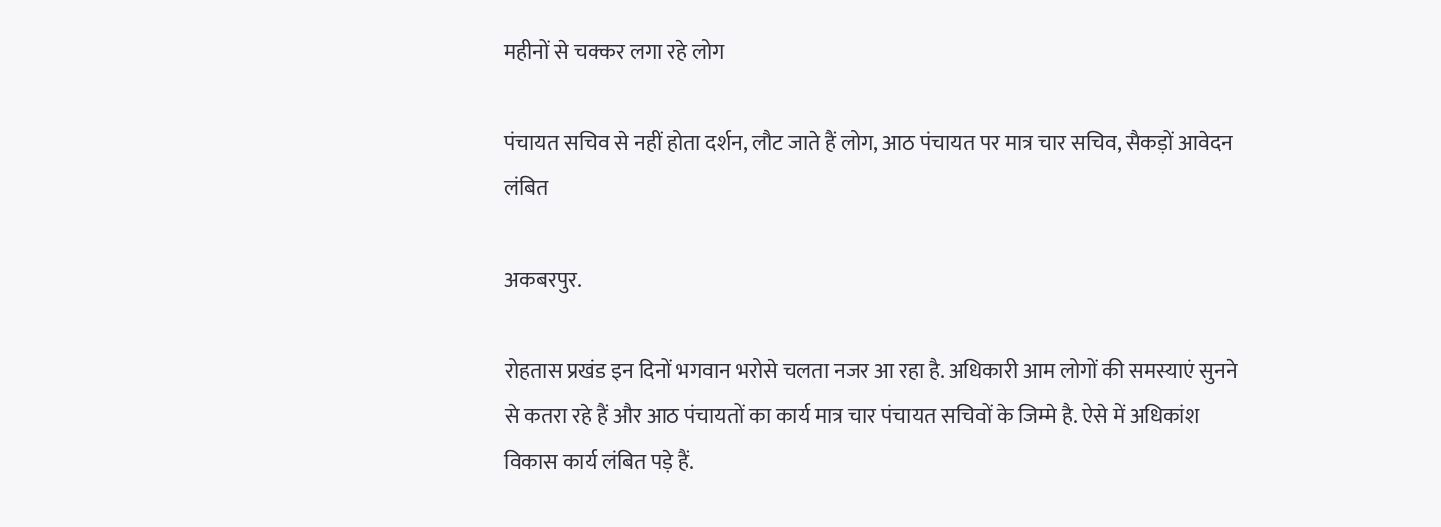महीनों से चक्कर लगा रहे लोग

पंचायत सचिव से नहीं होता दर्शन, लौट जाते हैं लोग, आठ पंचायत पर मात्र चार सचिव, सैकड़ों आवेदन लंबित

अकबरपुर.

रोहतास प्रखंड इन दिनों भगवान भरोसे चलता नजर आ रहा है. अधिकारी आम लोगों की समस्याएं सुनने से कतरा रहे हैं और आठ पंचायतों का कार्य मात्र चार पंचायत सचिवों के जिम्मे है. ऐसे में अधिकांश विकास कार्य लंबित पड़े हैं.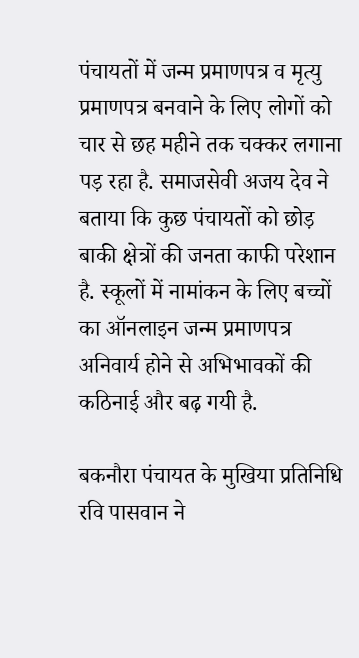पंचायतों में जन्म प्रमाणपत्र व मृत्यु प्रमाणपत्र बनवाने के लिए लोगों को चार से छह महीने तक चक्कर लगाना पड़ रहा है. समाजसेवी अजय देव ने बताया कि कुछ पंचायतों को छोड़ बाकी क्षेत्रों की जनता काफी परेशान है. स्कूलों में नामांकन के लिए बच्चों का ऑनलाइन जन्म प्रमाणपत्र अनिवार्य होने से अभिभावकों की कठिनाई और बढ़ गयी है.

बकनौरा पंचायत के मुखिया प्रतिनिधि रवि पासवान ने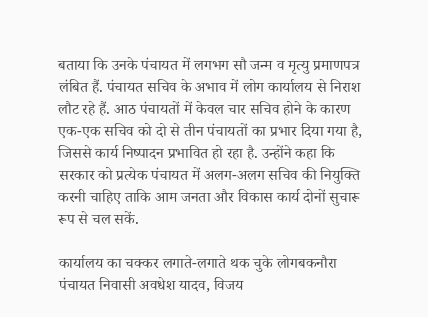बताया कि उनके पंचायत में लगभग सौ जन्म व मृत्यु प्रमाणपत्र लंबित हैं. पंचायत सचिव के अभाव में लोग कार्यालय से निराश लौट रहे हैं. आठ पंचायतों में केवल चार सचिव होने के कारण एक-एक सचिव को दो से तीन पंचायतों का प्रभार दिया गया है, जिससे कार्य निष्पादन प्रभावित हो रहा है. उन्होंने कहा कि सरकार को प्रत्येक पंचायत में अलग-अलग सचिव की नियुक्ति करनी चाहिए ताकि आम जनता और विकास कार्य दोनों सुचारू रूप से चल सकें.

कार्यालय का चक्कर लगाते-लगाते थक चुके लोगबकनौरा पंचायत निवासी अवधेश यादव, विजय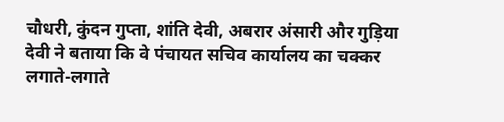चौधरी, कुंदन गुप्ता, शांति देवी, अबरार अंसारी और गुड़िया देवी ने बताया कि वे पंचायत सचिव कार्यालय का चक्कर लगाते-लगाते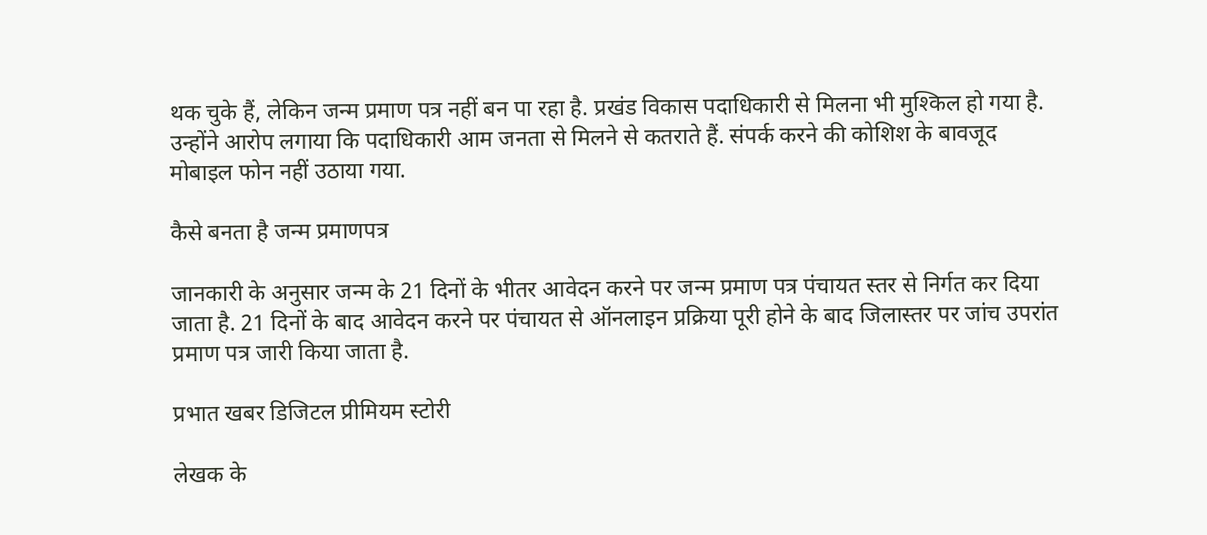थक चुके हैं, लेकिन जन्म प्रमाण पत्र नहीं बन पा रहा है. प्रखंड विकास पदाधिकारी से मिलना भी मुश्किल हो गया है. उन्होंने आरोप लगाया कि पदाधिकारी आम जनता से मिलने से कतराते हैं. संपर्क करने की कोशिश के बावजूद मोबाइल फोन नहीं उठाया गया.

कैसे बनता है जन्म प्रमाणपत्र

जानकारी के अनुसार जन्म के 21 दिनों के भीतर आवेदन करने पर जन्म प्रमाण पत्र पंचायत स्तर से निर्गत कर दिया जाता है. 21 दिनों के बाद आवेदन करने पर पंचायत से ऑनलाइन प्रक्रिया पूरी होने के बाद जिलास्तर पर जांच उपरांत प्रमाण पत्र जारी किया जाता है.

प्रभात खबर डिजिटल प्रीमियम स्टोरी

लेखक के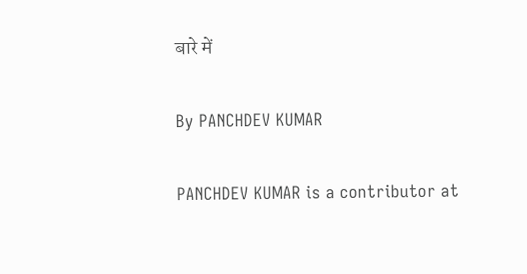बारे में

By PANCHDEV KUMAR

PANCHDEV KUMAR is a contributor at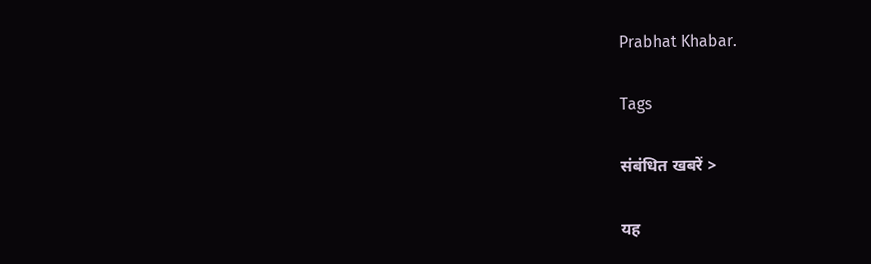Prabhat Khabar.

Tags

संबंधित खबरें >

यह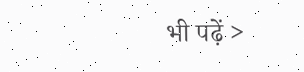भी पढ़ें >